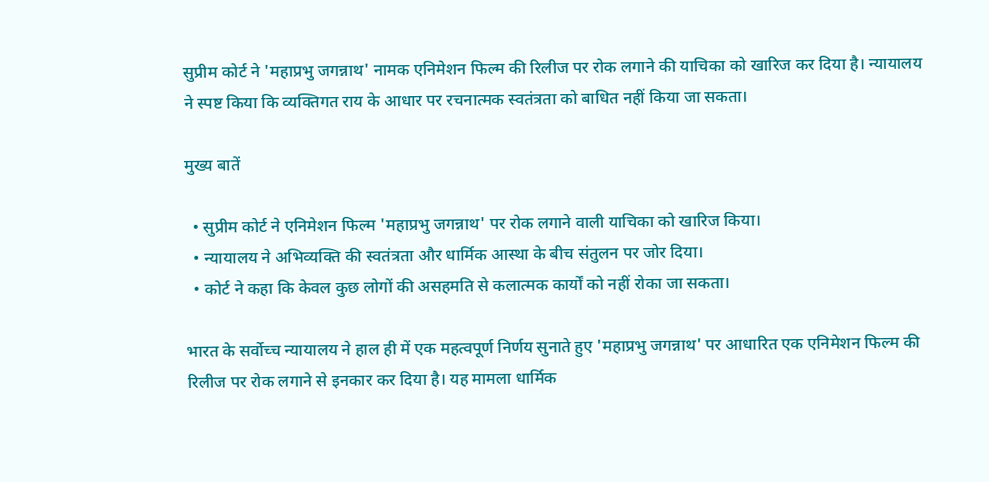सुप्रीम कोर्ट ने 'महाप्रभु जगन्नाथ' नामक एनिमेशन फिल्म की रिलीज पर रोक लगाने की याचिका को खारिज कर दिया है। न्यायालय ने स्पष्ट किया कि व्यक्तिगत राय के आधार पर रचनात्मक स्वतंत्रता को बाधित नहीं किया जा सकता।

मुख्य बातें

  • सुप्रीम कोर्ट ने एनिमेशन फिल्म 'महाप्रभु जगन्नाथ' पर रोक लगाने वाली याचिका को खारिज किया।
  • न्यायालय ने अभिव्यक्ति की स्वतंत्रता और धार्मिक आस्था के बीच संतुलन पर जोर दिया।
  • कोर्ट ने कहा कि केवल कुछ लोगों की असहमति से कलात्मक कार्यों को नहीं रोका जा सकता।

भारत के सर्वोच्च न्यायालय ने हाल ही में एक महत्वपूर्ण निर्णय सुनाते हुए 'महाप्रभु जगन्नाथ' पर आधारित एक एनिमेशन फिल्म की रिलीज पर रोक लगाने से इनकार कर दिया है। यह मामला धार्मिक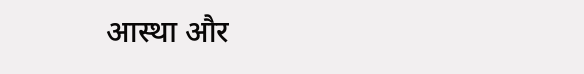आस्था और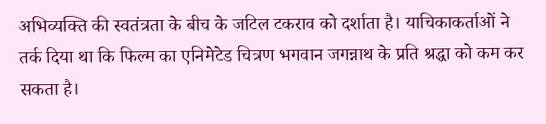अभिव्यक्ति की स्वतंत्रता के बीच के जटिल टकराव को दर्शाता है। याचिकाकर्ताओं ने तर्क दिया था कि फिल्म का एनिमेटेड चित्रण भगवान जगन्नाथ के प्रति श्रद्धा को कम कर सकता है।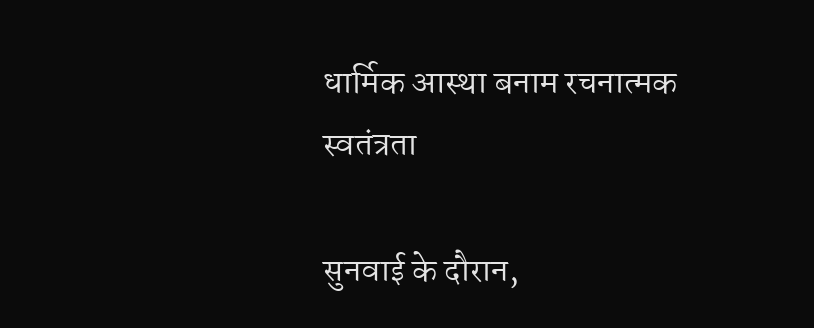धार्मिक आस्था बनाम रचनात्मक स्वतंत्रता

सुनवाई के दौरान,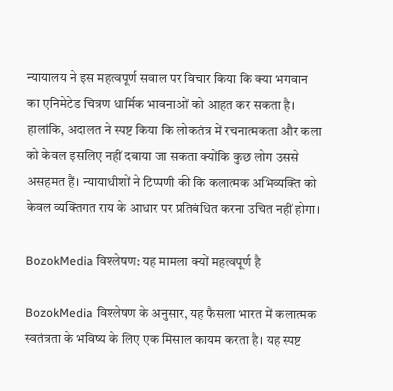न्यायालय ने इस महत्वपूर्ण सवाल पर विचार किया कि क्या भगवान का एनिमेटेड चित्रण धार्मिक भावनाओं को आहत कर सकता है। हालांकि, अदालत ने स्पष्ट किया कि लोकतंत्र में रचनात्मकता और कला को केवल इसलिए नहीं दबाया जा सकता क्योंकि कुछ लोग उससे असहमत हैं। न्यायाधीशों ने टिप्पणी की कि कलात्मक अभिव्यक्ति को केवल व्यक्तिगत राय के आधार पर प्रतिबंधित करना उचित नहीं होगा।

BozokMedia विश्लेषण: यह मामला क्यों महत्वपूर्ण है

BozokMedia विश्लेषण के अनुसार, यह फैसला भारत में कलात्मक स्वतंत्रता के भविष्य के लिए एक मिसाल कायम करता है। यह स्पष्ट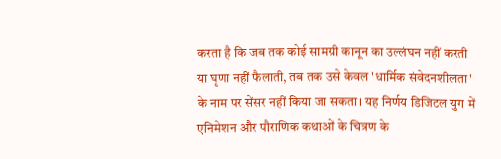करता है कि जब तक कोई सामग्री कानून का उल्लंघन नहीं करती या घृणा नहीं फैलाती, तब तक उसे केवल 'धार्मिक संवेदनशीलता' के नाम पर सेंसर नहीं किया जा सकता। यह निर्णय डिजिटल युग में एनिमेशन और पौराणिक कथाओं के चित्रण के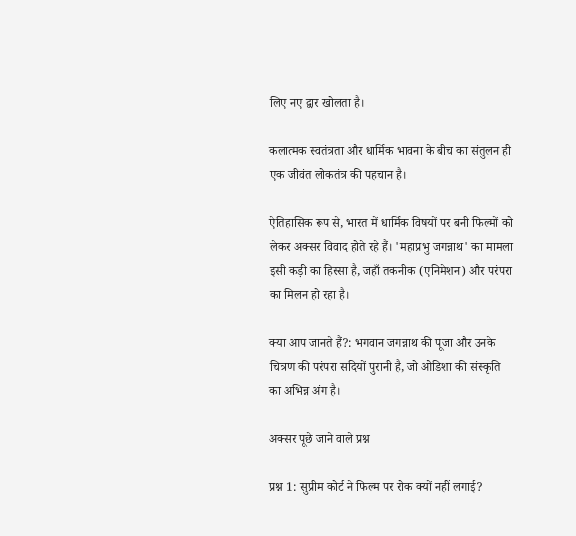लिए नए द्वार खोलता है।

कलात्मक स्वतंत्रता और धार्मिक भावना के बीच का संतुलन ही एक जीवंत लोकतंत्र की पहचान है।

ऐतिहासिक रूप से, भारत में धार्मिक विषयों पर बनी फिल्मों को लेकर अक्सर विवाद होते रहे हैं। 'महाप्रभु जगन्नाथ' का मामला इसी कड़ी का हिस्सा है, जहाँ तकनीक (एनिमेशन) और परंपरा का मिलन हो रहा है।

क्या आप जानते हैं?: भगवान जगन्नाथ की पूजा और उनके चित्रण की परंपरा सदियों पुरानी है, जो ओडिशा की संस्कृति का अभिन्न अंग है।

अक्सर पूछे जाने वाले प्रश्न

प्रश्न 1: सुप्रीम कोर्ट ने फिल्म पर रोक क्यों नहीं लगाई?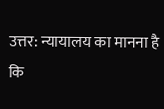उत्तर: न्यायालय का मानना है कि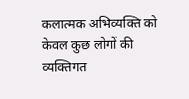कलात्मक अभिव्यक्ति को केवल कुछ लोगों की व्यक्तिगत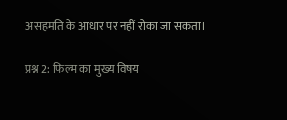असहमति के आधार पर नहीं रोका जा सकता।

प्रश्न 2: फिल्म का मुख्य विषय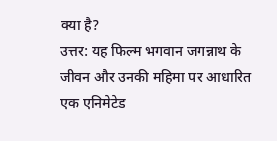क्या है?
उत्तर: यह फिल्म भगवान जगन्नाथ के जीवन और उनकी महिमा पर आधारित एक एनिमेटेड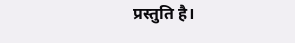प्रस्तुति है।